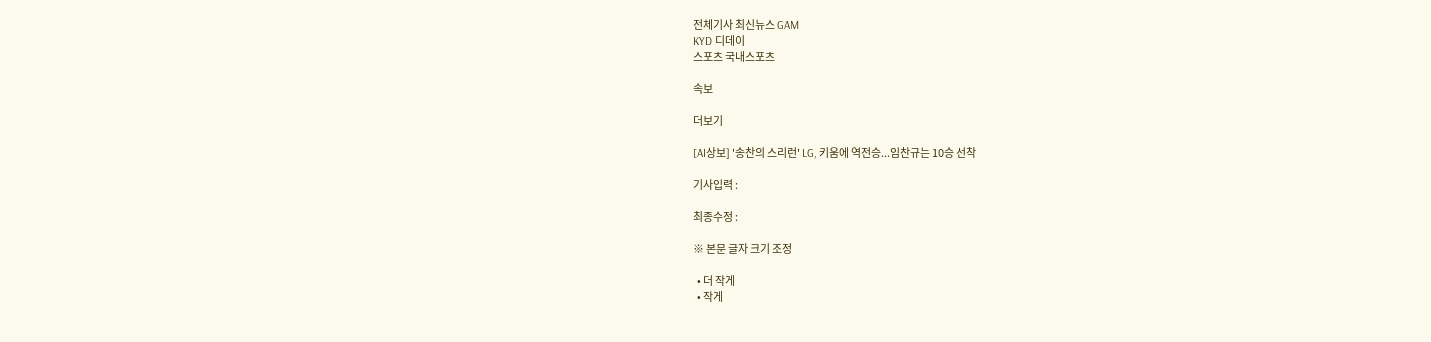전체기사 최신뉴스 GAM
KYD 디데이
스포츠 국내스포츠

속보

더보기

[AI상보] '송찬의 스리런' LG, 키움에 역전승...임찬규는 10승 선착

기사입력 :

최종수정 :

※ 본문 글자 크기 조정

  • 더 작게
  • 작게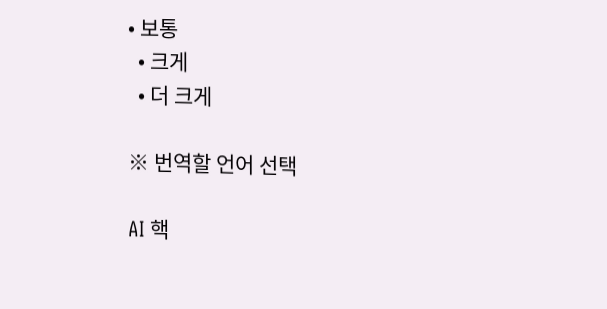• 보통
  • 크게
  • 더 크게

※ 번역할 언어 선택

AI 핵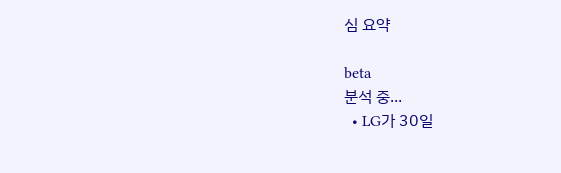심 요약

beta
분석 중...
  • LG가 30일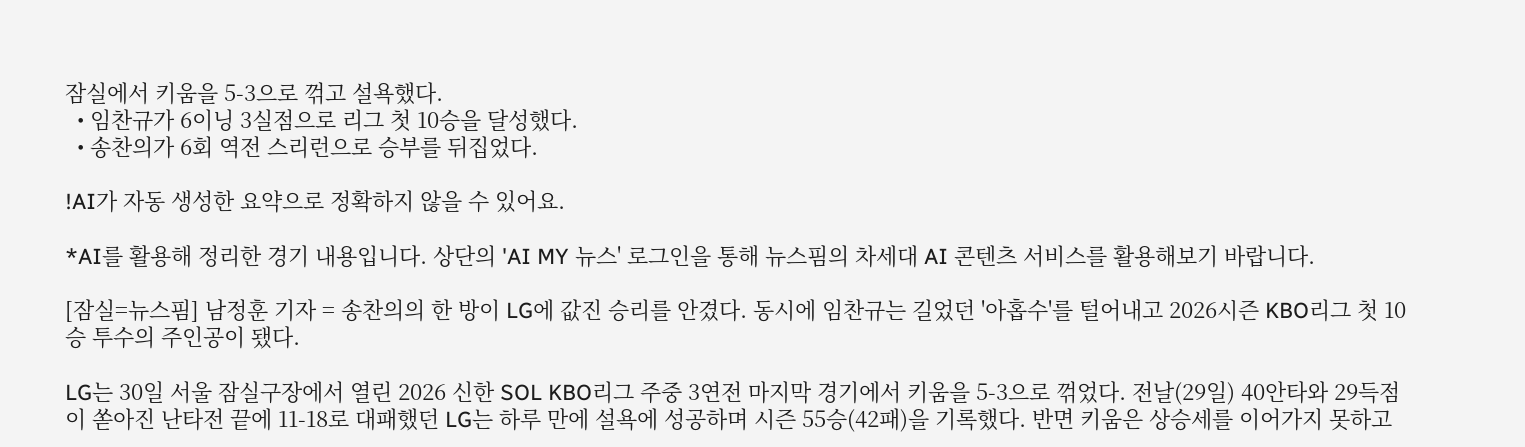잠실에서 키움을 5-3으로 꺾고 설욕했다.
  • 임찬규가 6이닝 3실점으로 리그 첫 10승을 달성했다.
  • 송찬의가 6회 역전 스리런으로 승부를 뒤집었다.

!AI가 자동 생성한 요약으로 정확하지 않을 수 있어요.

*AI를 활용해 정리한 경기 내용입니다. 상단의 'AI MY 뉴스' 로그인을 통해 뉴스핌의 차세대 AI 콘텐츠 서비스를 활용해보기 바랍니다.

[잠실=뉴스핌] 남정훈 기자 = 송찬의의 한 방이 LG에 값진 승리를 안겼다. 동시에 임찬규는 길었던 '아홉수'를 털어내고 2026시즌 KBO리그 첫 10승 투수의 주인공이 됐다.

LG는 30일 서울 잠실구장에서 열린 2026 신한 SOL KBO리그 주중 3연전 마지막 경기에서 키움을 5-3으로 꺾었다. 전날(29일) 40안타와 29득점이 쏟아진 난타전 끝에 11-18로 대패했던 LG는 하루 만에 설욕에 성공하며 시즌 55승(42패)을 기록했다. 반면 키움은 상승세를 이어가지 못하고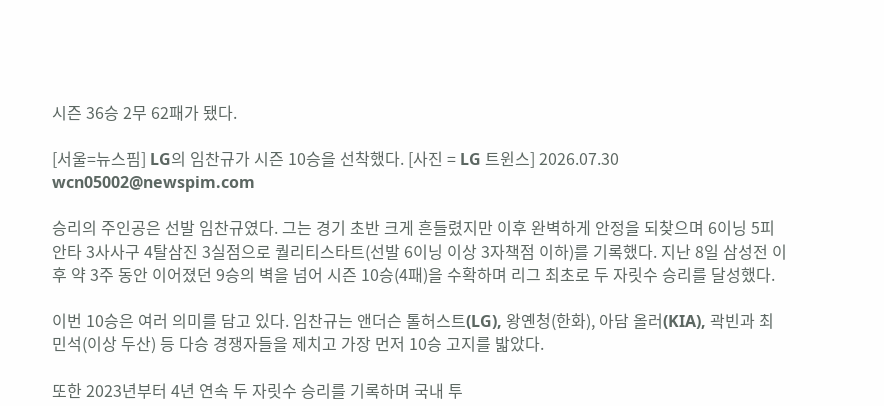시즌 36승 2무 62패가 됐다.

[서울=뉴스핌] LG의 임찬규가 시즌 10승을 선착했다. [사진 = LG 트윈스] 2026.07.30 wcn05002@newspim.com

승리의 주인공은 선발 임찬규였다. 그는 경기 초반 크게 흔들렸지만 이후 완벽하게 안정을 되찾으며 6이닝 5피안타 3사사구 4탈삼진 3실점으로 퀄리티스타트(선발 6이닝 이상 3자책점 이하)를 기록했다. 지난 8일 삼성전 이후 약 3주 동안 이어졌던 9승의 벽을 넘어 시즌 10승(4패)을 수확하며 리그 최초로 두 자릿수 승리를 달성했다.

이번 10승은 여러 의미를 담고 있다. 임찬규는 앤더슨 톨허스트(LG), 왕옌청(한화), 아담 올러(KIA), 곽빈과 최민석(이상 두산) 등 다승 경쟁자들을 제치고 가장 먼저 10승 고지를 밟았다.

또한 2023년부터 4년 연속 두 자릿수 승리를 기록하며 국내 투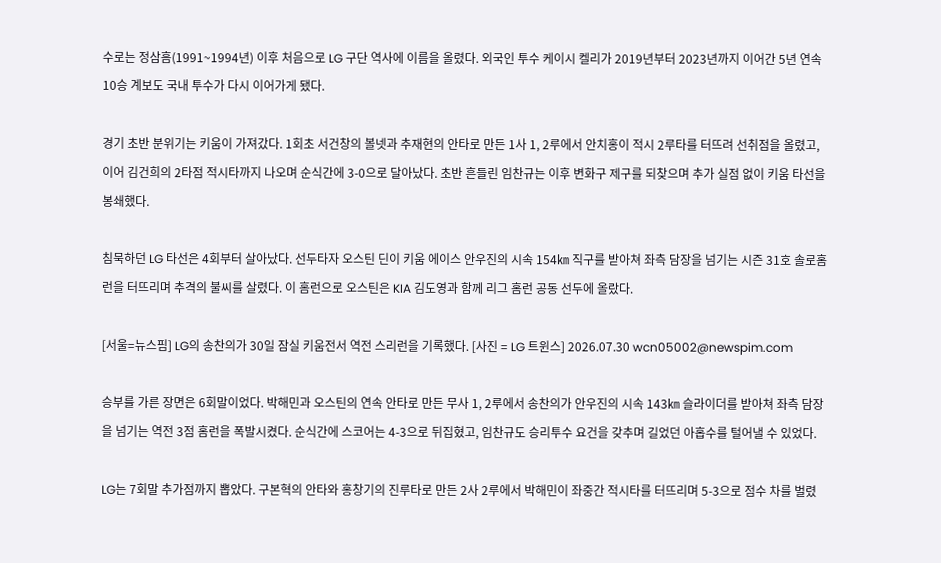수로는 정삼흠(1991~1994년) 이후 처음으로 LG 구단 역사에 이름을 올렸다. 외국인 투수 케이시 켈리가 2019년부터 2023년까지 이어간 5년 연속 10승 계보도 국내 투수가 다시 이어가게 됐다.

경기 초반 분위기는 키움이 가져갔다. 1회초 서건창의 볼넷과 추재현의 안타로 만든 1사 1, 2루에서 안치홍이 적시 2루타를 터뜨려 선취점을 올렸고, 이어 김건희의 2타점 적시타까지 나오며 순식간에 3-0으로 달아났다. 초반 흔들린 임찬규는 이후 변화구 제구를 되찾으며 추가 실점 없이 키움 타선을 봉쇄했다.

침묵하던 LG 타선은 4회부터 살아났다. 선두타자 오스틴 딘이 키움 에이스 안우진의 시속 154㎞ 직구를 받아쳐 좌측 담장을 넘기는 시즌 31호 솔로홈런을 터뜨리며 추격의 불씨를 살렸다. 이 홈런으로 오스틴은 KIA 김도영과 함께 리그 홈런 공동 선두에 올랐다.

[서울=뉴스핌] LG의 송찬의가 30일 잠실 키움전서 역전 스리런을 기록했다. [사진 = LG 트윈스] 2026.07.30 wcn05002@newspim.com

승부를 가른 장면은 6회말이었다. 박해민과 오스틴의 연속 안타로 만든 무사 1, 2루에서 송찬의가 안우진의 시속 143㎞ 슬라이더를 받아쳐 좌측 담장을 넘기는 역전 3점 홈런을 폭발시켰다. 순식간에 스코어는 4-3으로 뒤집혔고, 임찬규도 승리투수 요건을 갖추며 길었던 아홉수를 털어낼 수 있었다.

LG는 7회말 추가점까지 뽑았다. 구본혁의 안타와 홍창기의 진루타로 만든 2사 2루에서 박해민이 좌중간 적시타를 터뜨리며 5-3으로 점수 차를 벌렸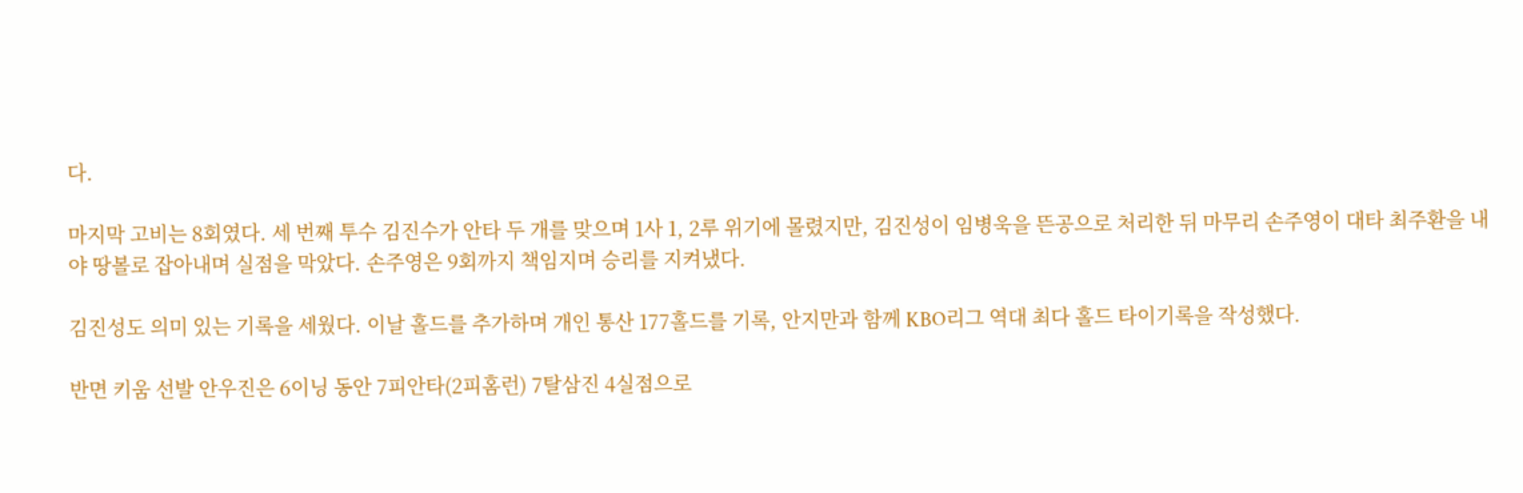다.

마지막 고비는 8회였다. 세 번째 투수 김진수가 안타 두 개를 맞으며 1사 1, 2루 위기에 몰렸지만, 김진성이 임병욱을 뜬공으로 처리한 뒤 마무리 손주영이 대타 최주환을 내야 땅볼로 잡아내며 실점을 막았다. 손주영은 9회까지 책임지며 승리를 지켜냈다.

김진성도 의미 있는 기록을 세웠다. 이날 홀드를 추가하며 개인 통산 177홀드를 기록, 안지만과 함께 KBO리그 역대 최다 홀드 타이기록을 작성했다.

반면 키움 선발 안우진은 6이닝 동안 7피안타(2피홈런) 7탈삼진 4실점으로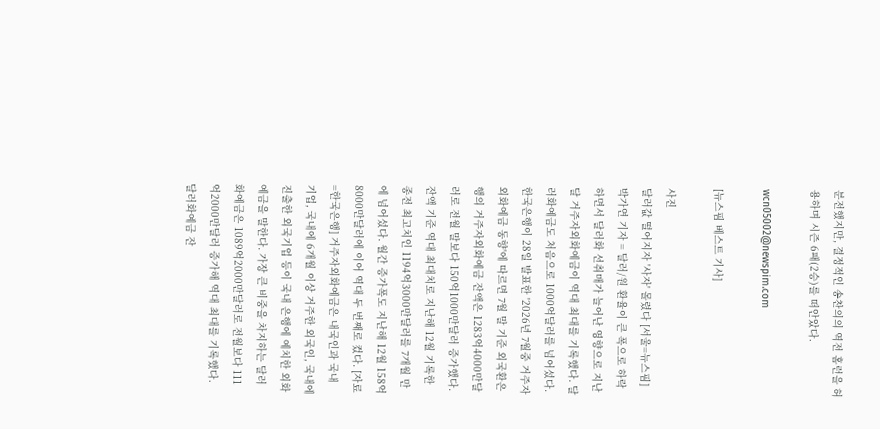분전했지만, 결정적인 송찬의의 역전 홈런을 허용하며 시즌 6패(2승)를 떠안았다.

wcn05002@newspim.com

[뉴스핌 베스트 기사]

사진
달러값 떨어지자 '사자' 몰렸다 [서울=뉴스핌] 박가연 기자 = 달러/원 환율이 큰 폭으로 하락하면서 달러화 선취매가 늘어난 영향으로 지난달 거주자외화예금이 역대 최대를 기록했다. 달러화예금도 처음으로 1000억달러를 넘어섰다. 한국은행이 28일 발표한 '2026년 7월중 거주자외화예금 동향'에 따르면 7월 말 기준 외국환은행의 거주자외화예금 잔액은 1283억4000만달러로 전월 말보다 150억1000만달러 증가했다. 잔액 기준 역대 최대치로 지난해 12월 기록한 종전 최고치인 1194억3000만달러를 7개월 만에 넘어섰다. 월간 증가폭도 지난해 12월 158억8000만달러에 이어 역대 두 번째로 컸다. [자료=한국은행] 거주자외화예금은 내국인과 국내 기업, 국내에 6개월 이상 거주한 외국인, 국내에 진출한 외국기업 등이 국내 은행에 예치한 외화예금을 말한다. 가장 큰 비중을 차지하는 달러화예금은 1089억2000만달러로 전월보다 111억2000만달러 증가해 역대 최대를 기록했다. 달러화예금 잔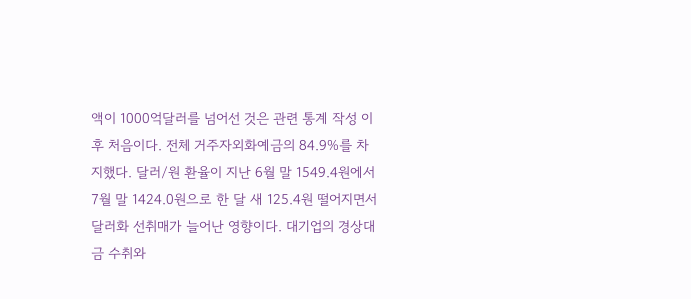액이 1000억달러를 넘어선 것은 관련 통계 작성 이후 처음이다. 전체 거주자외화예금의 84.9%를 차지했다. 달러/원 환율이 지난 6월 말 1549.4원에서 7월 말 1424.0원으로 한 달 새 125.4원 떨어지면서 달러화 선취매가 늘어난 영향이다. 대기업의 경상대금 수취와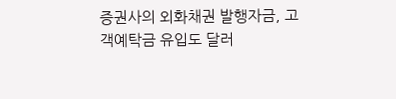증권사의 외화채권 발행자금, 고객예탁금 유입도 달러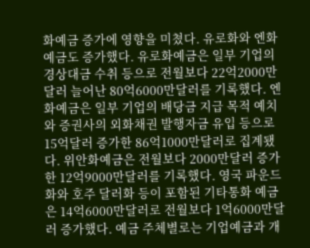화예금 증가에 영향을 미쳤다. 유로화와 엔화예금도 증가했다. 유로화예금은 일부 기업의 경상대금 수취 등으로 전월보다 22억2000만달러 늘어난 80억6000만달러를 기록했다. 엔화예금은 일부 기업의 배당금 지급 목적 예치와 증권사의 외화채권 발행자금 유입 등으로 15억달러 증가한 86억1000만달러로 집계됐다. 위안화예금은 전월보다 2000만달러 증가한 12억9000만달러를 기록했다. 영국 파운드화와 호주 달러화 등이 포함된 기타통화 예금은 14억6000만달러로 전월보다 1억6000만달러 증가했다. 예금 주체별로는 기업예금과 개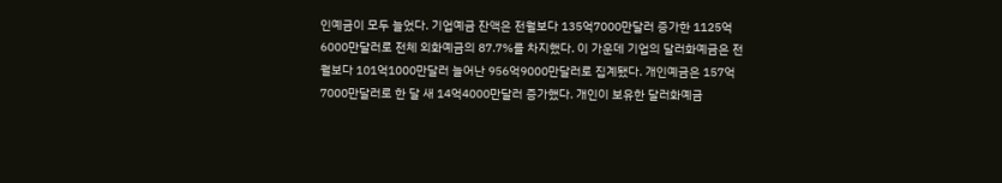인예금이 모두 늘었다. 기업예금 잔액은 전월보다 135억7000만달러 증가한 1125억6000만달러로 전체 외화예금의 87.7%를 차지했다. 이 가운데 기업의 달러화예금은 전월보다 101억1000만달러 늘어난 956억9000만달러로 집계됐다. 개인예금은 157억7000만달러로 한 달 새 14억4000만달러 증가했다. 개인이 보유한 달러화예금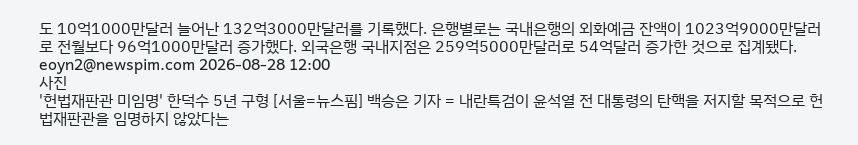도 10억1000만달러 늘어난 132억3000만달러를 기록했다. 은행별로는 국내은행의 외화예금 잔액이 1023억9000만달러로 전월보다 96억1000만달러 증가했다. 외국은행 국내지점은 259억5000만달러로 54억달러 증가한 것으로 집계됐다. eoyn2@newspim.com 2026-08-28 12:00
사진
'헌법재판관 미임명' 한덕수 5년 구형 [서울=뉴스핌] 백승은 기자 = 내란특검이 윤석열 전 대통령의 탄핵을 저지할 목적으로 헌법재판관을 임명하지 않았다는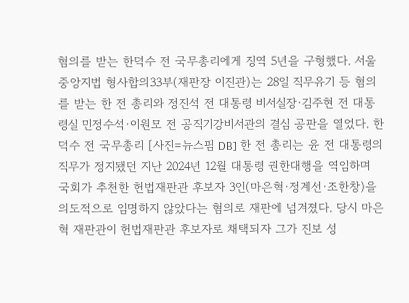혐의를 받는 한덕수 전 국무총리에게 징역 5년을 구형했다. 서울중앙지법 형사합의33부(재판장 이진관)는 28일 직무유기 등 혐의를 받는 한 전 총리와 정진석 전 대통령 비서실장·김주현 전 대통령실 민정수석·이원모 전 공직기강비서관의 결심 공판을 열었다. 한덕수 전 국무총리 [사진=뉴스핌 DB] 한 전 총리는 윤 전 대통령의 직무가 정지됐던 지난 2024년 12월 대통령 권한대행을 역임하며 국회가 추천한 헌법재판관 후보자 3인(마은혁·정계선·조한창)을 의도적으로 임명하지 않았다는 혐의로 재판에 넘겨졌다. 당시 마은혁 재판관이 헌법재판관 후보자로 채택되자 그가 진보 성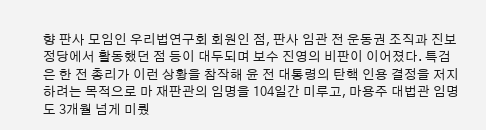향 판사 모임인 우리법연구회 회원인 점, 판사 임관 전 운동권 조직과 진보 정당에서 활동했던 점 등이 대두되며 보수 진영의 비판이 이어졌다. 특검은 한 전 총리가 이런 상황을 참작해 윤 전 대통령의 탄핵 인용 결정을 저지하려는 목적으로 마 재판관의 임명을 104일간 미루고, 마용주 대법관 임명도 3개월 넘게 미뤘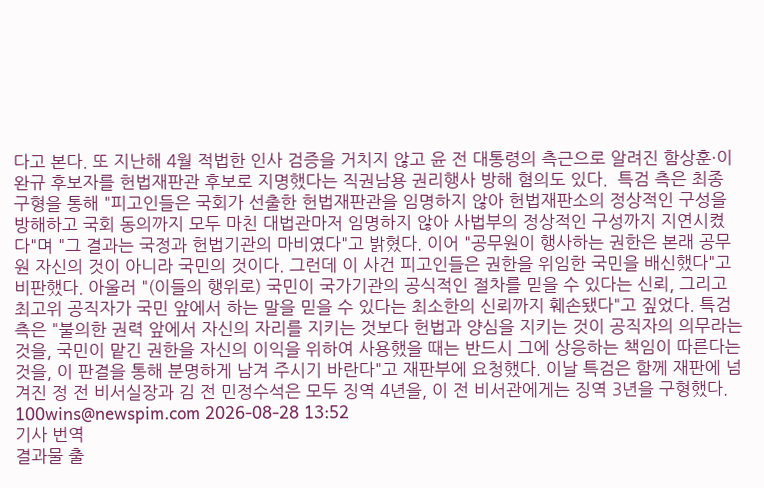다고 본다. 또 지난해 4월 적법한 인사 검증을 거치지 않고 윤 전 대통령의 측근으로 알려진 함상훈·이완규 후보자를 헌법재판관 후보로 지명했다는 직권남용 권리행사 방해 혐의도 있다.  특검 측은 최종 구형을 통해 "피고인들은 국회가 선출한 헌법재판관을 임명하지 않아 헌법재판소의 정상적인 구성을 방해하고 국회 동의까지 모두 마친 대법관마저 임명하지 않아 사법부의 정상적인 구성까지 지연시켰다"며 "그 결과는 국정과 헌법기관의 마비였다"고 밝혔다. 이어 "공무원이 행사하는 권한은 본래 공무원 자신의 것이 아니라 국민의 것이다. 그런데 이 사건 피고인들은 권한을 위임한 국민을 배신했다"고 비판했다. 아울러 "(이들의 행위로) 국민이 국가기관의 공식적인 절차를 믿을 수 있다는 신뢰, 그리고 최고위 공직자가 국민 앞에서 하는 말을 믿을 수 있다는 최소한의 신뢰까지 훼손됐다"고 짚었다. 특검 측은 "불의한 권력 앞에서 자신의 자리를 지키는 것보다 헌법과 양심을 지키는 것이 공직자의 의무라는 것을, 국민이 맡긴 권한을 자신의 이익을 위하여 사용했을 때는 반드시 그에 상응하는 책임이 따른다는 것을, 이 판결을 통해 분명하게 남겨 주시기 바란다"고 재판부에 요청했다. 이날 특검은 함께 재판에 넘겨진 정 전 비서실장과 김 전 민정수석은 모두 징역 4년을, 이 전 비서관에게는 징역 3년을 구형했다. 100wins@newspim.com 2026-08-28 13:52
기사 번역
결과물 출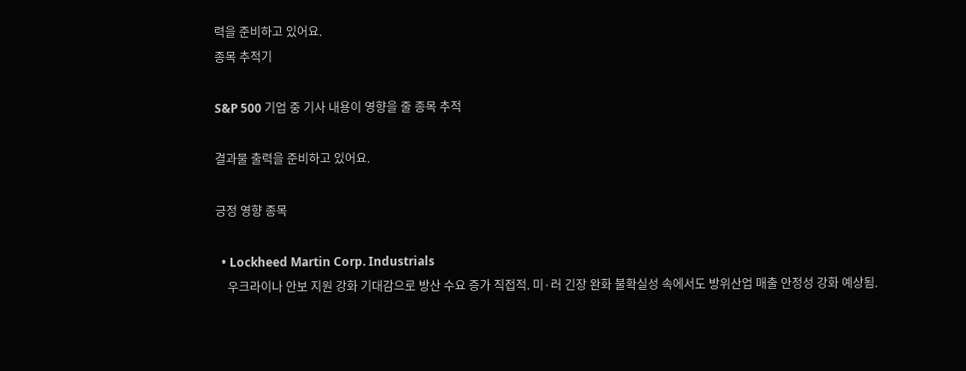력을 준비하고 있어요.
종목 추적기

S&P 500 기업 중 기사 내용이 영향을 줄 종목 추적

결과물 출력을 준비하고 있어요.

긍정 영향 종목

  • Lockheed Martin Corp. Industrials
    우크라이나 안보 지원 강화 기대감으로 방산 수요 증가 직접적. 미·러 긴장 완화 불확실성 속에서도 방위산업 매출 안정성 강화 예상됨.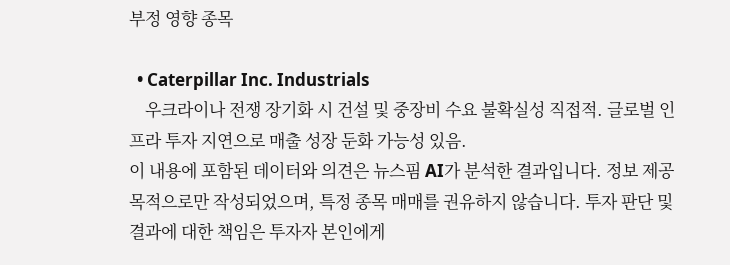부정 영향 종목

  • Caterpillar Inc. Industrials
    우크라이나 전쟁 장기화 시 건설 및 중장비 수요 불확실성 직접적. 글로벌 인프라 투자 지연으로 매출 성장 둔화 가능성 있음.
이 내용에 포함된 데이터와 의견은 뉴스핌 AI가 분석한 결과입니다. 정보 제공 목적으로만 작성되었으며, 특정 종목 매매를 권유하지 않습니다. 투자 판단 및 결과에 대한 책임은 투자자 본인에게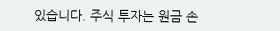있습니다. 주식 투자는 원금 손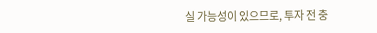실 가능성이 있으므로, 투자 전 충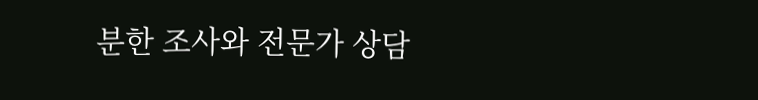분한 조사와 전문가 상담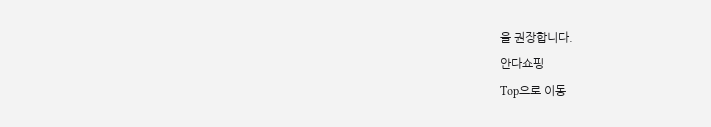을 권장합니다.
안다쇼핑
Top으로 이동